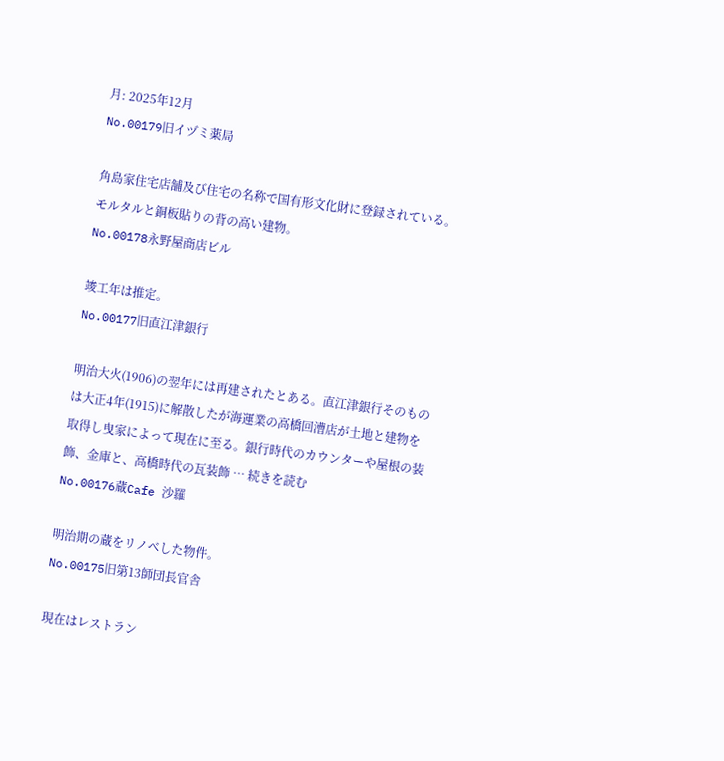月: 2025年12月
No.00179旧イヅミ薬局

角島家住宅店舗及び住宅の名称で国有形文化財に登録されている。モルタルと銅板貼りの背の高い建物。
No.00178永野屋商店ビル

竣工年は推定。
No.00177旧直江津銀行

明治大火(1906)の翌年には再建されたとある。直江津銀行そのものは大正4年(1915)に解散したが海運業の高橋回漕店が土地と建物を取得し曳家によって現在に至る。銀行時代のカウンターや屋根の装飾、金庫と、高橋時代の瓦装飾 … 続きを読む
No.00176蔵Cafe 沙羅

明治期の蔵をリノベした物件。
No.00175旧第13師団長官舎

現在はレストラン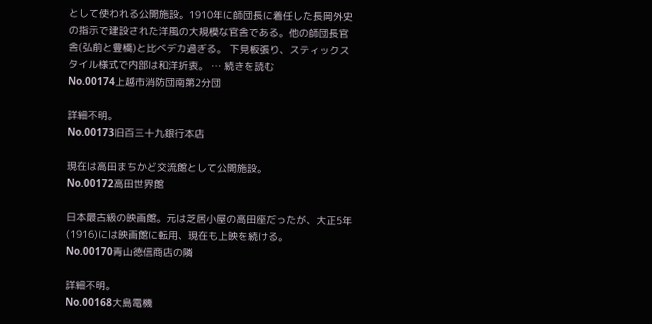として使われる公開施設。1910年に師団長に着任した長岡外史の指示で建設された洋風の大規模な官舎である。他の師団長官舎(弘前と豊橋)と比べデカ過ぎる。 下見板張り、スティックスタイル様式で内部は和洋折衷。 … 続きを読む
No.00174上越市消防団南第2分団

詳細不明。
No.00173旧百三十九銀行本店

現在は高田まちかど交流館として公開施設。
No.00172高田世界館

日本最古級の映画館。元は芝居小屋の高田座だったが、大正5年(1916)には映画館に転用、現在も上映を続ける。
No.00170青山徳信商店の隣

詳細不明。
No.00168大島電機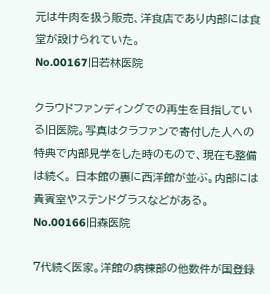元は牛肉を扱う販売、洋食店であり内部には食堂が設けられていた。
No.00167旧若林医院

クラウドファンディングでの再生を目指している旧医院。写真はクラファンで寄付した人への特典で内部見学をした時のもので、現在も整備は続く。 日本館の裏に西洋館が並ぶ。内部には貴賓室やステンドグラスなどがある。
No.00166旧森医院

7代続く医家。洋館の病棟部の他数件が国登録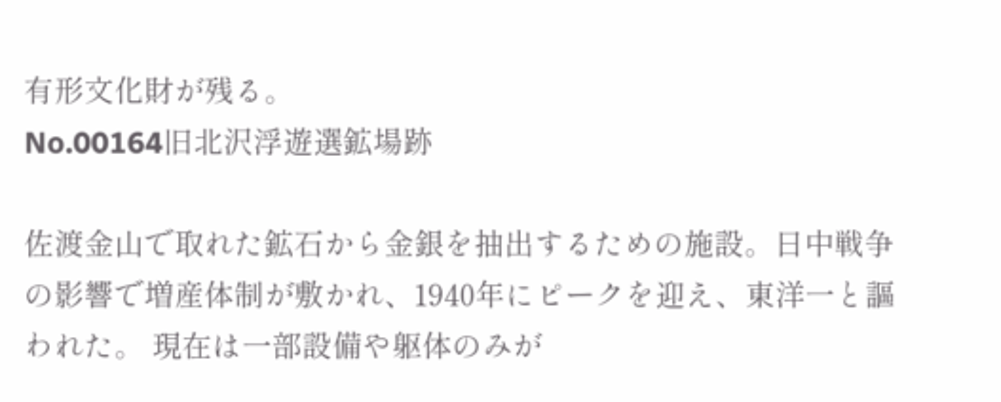有形文化財が残る。
No.00164旧北沢浮遊選鉱場跡

佐渡金山で取れた鉱石から金銀を抽出するための施設。日中戦争の影響で増産体制が敷かれ、1940年にピークを迎え、東洋一と謳われた。 現在は一部設備や躯体のみが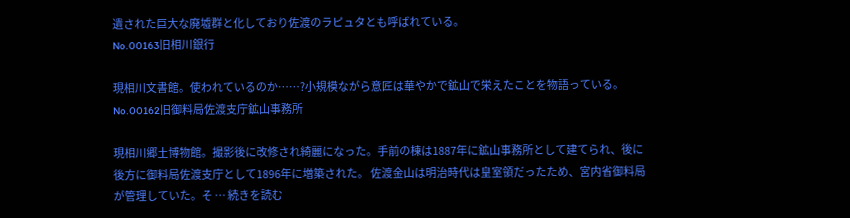遺された巨大な廃墟群と化しており佐渡のラピュタとも呼ばれている。
No.00163旧相川銀行

現相川文書館。使われているのか……?小規模ながら意匠は華やかで鉱山で栄えたことを物語っている。
No.00162旧御料局佐渡支庁鉱山事務所

現相川郷土博物館。撮影後に改修され綺麗になった。手前の棟は1887年に鉱山事務所として建てられ、後に後方に御料局佐渡支庁として1896年に増築された。 佐渡金山は明治時代は皇室領だったため、宮内省御料局が管理していた。そ … 続きを読む